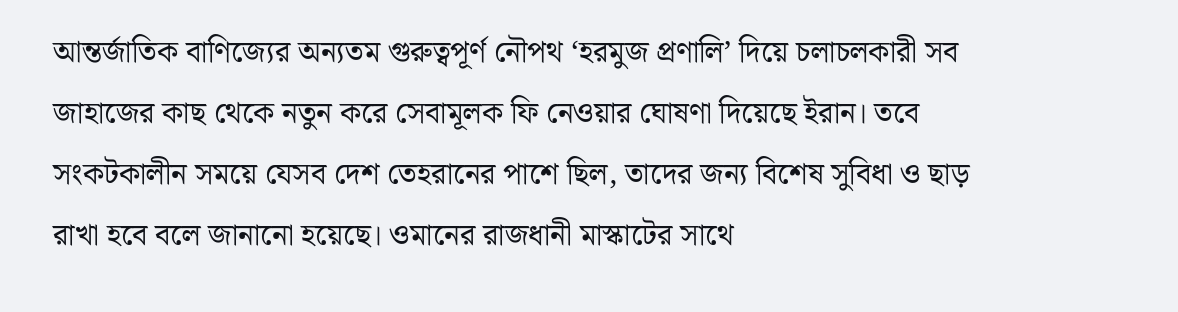আন্তর্জাতিক বাণিজ্যের অন্যতম গুরুত্বপূর্ণ নৌপথ ‘হরমুজ প্রণালি’ দিয়ে চলাচলকারী সব জাহাজের কাছ থেকে নতুন করে সেবামূলক ফি নেওয়ার ঘোষণা দিয়েছে ইরান। তবে সংকটকালীন সময়ে যেসব দেশ তেহরানের পাশে ছিল, তাদের জন্য বিশেষ সুবিধা ও ছাড় রাখা হবে বলে জানানো হয়েছে। ওমানের রাজধানী মাস্কাটের সাথে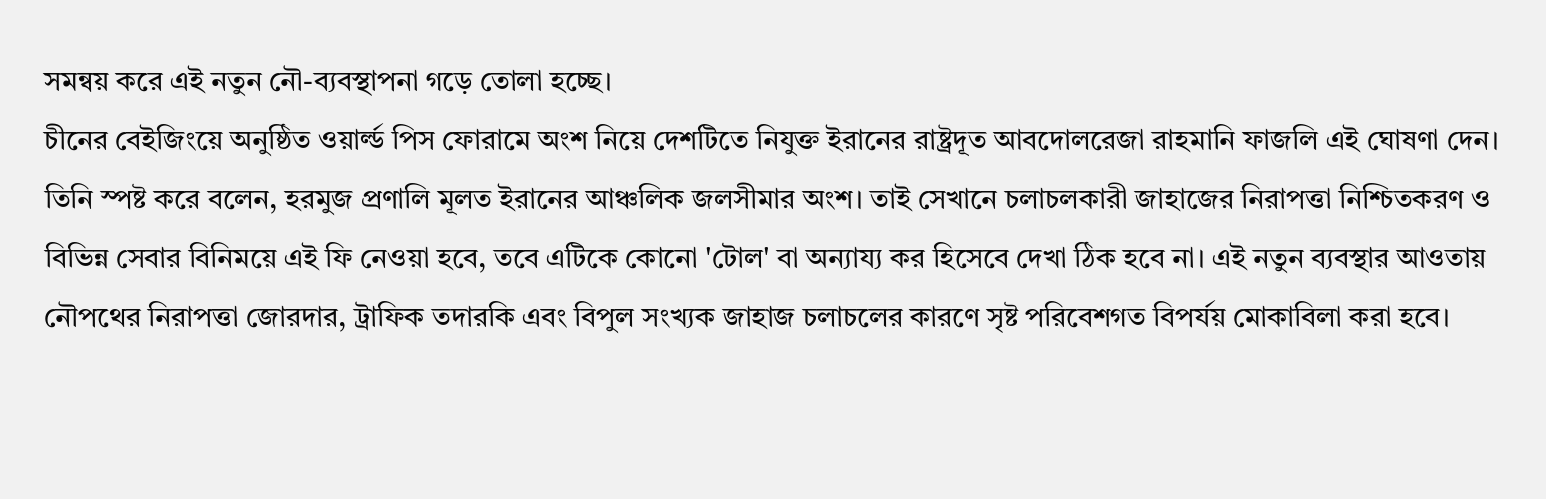সমন্বয় করে এই নতুন নৌ-ব্যবস্থাপনা গড়ে তোলা হচ্ছে।
চীনের বেইজিংয়ে অনুষ্ঠিত ওয়ার্ল্ড পিস ফোরামে অংশ নিয়ে দেশটিতে নিযুক্ত ইরানের রাষ্ট্রদূত আবদোলরেজা রাহমানি ফাজলি এই ঘোষণা দেন। তিনি স্পষ্ট করে বলেন, হরমুজ প্রণালি মূলত ইরানের আঞ্চলিক জলসীমার অংশ। তাই সেখানে চলাচলকারী জাহাজের নিরাপত্তা নিশ্চিতকরণ ও বিভিন্ন সেবার বিনিময়ে এই ফি নেওয়া হবে, তবে এটিকে কোনো 'টোল' বা অন্যায্য কর হিসেবে দেখা ঠিক হবে না। এই নতুন ব্যবস্থার আওতায় নৌপথের নিরাপত্তা জোরদার, ট্রাফিক তদারকি এবং বিপুল সংখ্যক জাহাজ চলাচলের কারণে সৃষ্ট পরিবেশগত বিপর্যয় মোকাবিলা করা হবে।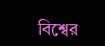বিশ্বের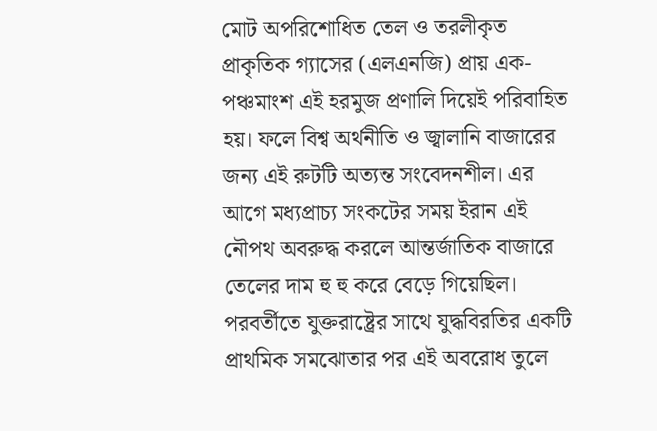মোট অপরিশোধিত তেল ও তরলীকৃত প্রাকৃতিক গ্যাসের (এলএনজি) প্রায় এক-পঞ্চমাংশ এই হরমুজ প্রণালি দিয়েই পরিবাহিত হয়। ফলে বিশ্ব অর্থনীতি ও জ্বালানি বাজারের জন্য এই রুটটি অত্যন্ত সংবেদনশীল। এর আগে মধ্যপ্রাচ্য সংকটের সময় ইরান এই নৌপথ অবরুদ্ধ করলে আন্তর্জাতিক বাজারে তেলের দাম হু হু করে বেড়ে গিয়েছিল। পরবর্তীতে যুক্তরাষ্ট্রের সাথে যুদ্ধবিরতির একটি প্রাথমিক সমঝোতার পর এই অবরোধ তুলে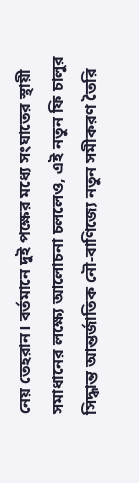নেয় তেহরান। বর্তমানে দুই পক্ষের মধ্যে সংঘাতের স্থায়ী সমাধানের লক্ষ্যে আলোচনা চললেও, এই নতুন ফি চালুর সিদ্ধান্ত আন্তর্জাতিক নৌ-বাণিজ্যে নতুন সমীকরণ তৈরি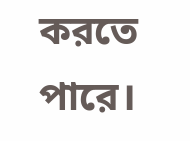করতে পারে।